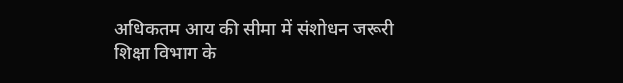अधिकतम आय की सीमा में संशोधन जरूरी
शिक्षा विभाग के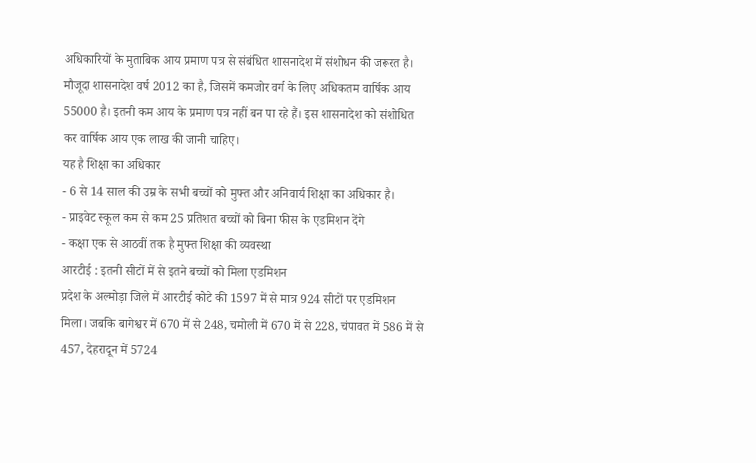अधिकारियों के मुताबिक आय प्रमाण पत्र से संबंधित शासनादेश में संशोधन की जरूरत है। मौजूदा शासनादेश वर्ष 2012 का है, जिसमें कमजोर वर्ग के लिए अधिकतम वार्षिक आय 55000 है। इतनी कम आय के प्रमाण पत्र नहीं बन पा रहे हैं। इस शासनादेश को संशोधित कर वार्षिक आय एक लाख की जानी चाहिए।
यह है शिक्षा का अधिकार
- 6 से 14 साल की उम्र के सभी बच्चों को मुफ्त और अनिवार्य शिक्षा का अधिकार है।
- प्राइवेट स्कूल कम से कम 25 प्रतिशत बच्चों को बिना फीस के एडमिशन देंगे
- कक्षा एक से आठवीं तक है मुफ्त शिक्षा की व्यवस्था
आरटीई : इतनी सीटों में से इतने बच्चों को मिला एडमिशन
प्रदेश के अल्मोड़ा जिले में आरटीई कोटे की 1597 में से मात्र 924 सीटों पर एडमिशन मिला। जबकि बागेश्वर में 670 में से 248, चमोली में 670 में से 228, चंपावत में 586 में से 457, देहरादून में 5724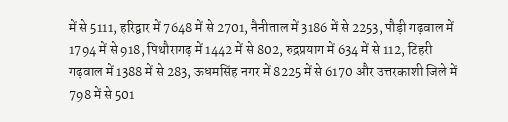में से 5111, हरिद्वार में 7648 में से 2701, नैनीताल में 3186 में से 2253, पौड़ी गढ़वाल में 1794 में से 918, पिथौरागढ़ में 1442 में से 802, रुद्रप्रयाग में 634 में से 112, टिहरी गढ़वाल में 1388 में से 283, ऊधमसिंह नगर में 8225 में से 6170 और उत्तरकाशी जिले में 798 में से 501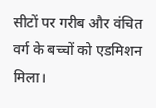सीटों पर गरीब और वंचित वर्ग के बच्चों को एडमिशन मिला।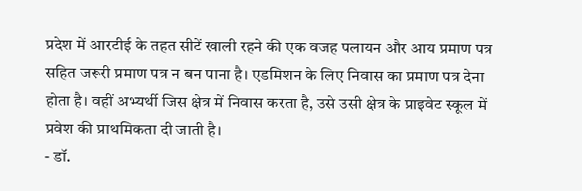प्रदेश में आरटीई के तहत सीटें खाली रहने की एक वजह पलायन और आय प्रमाण पत्र सहित जरूरी प्रमाण पत्र न बन पाना है। एडमिशन के लिए निवास का प्रमाण पत्र देना होता है। वहीं अभ्यर्थी जिस क्षेत्र में निवास करता है, उसे उसी क्षेत्र के प्राइवेट स्कूल में प्रवेश की प्राथमिकता दी जाती है।
- डॉ.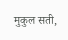मुकुल सती,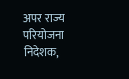अपर राज्य परियोजना निदेशक,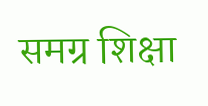समग्र शिक्षा